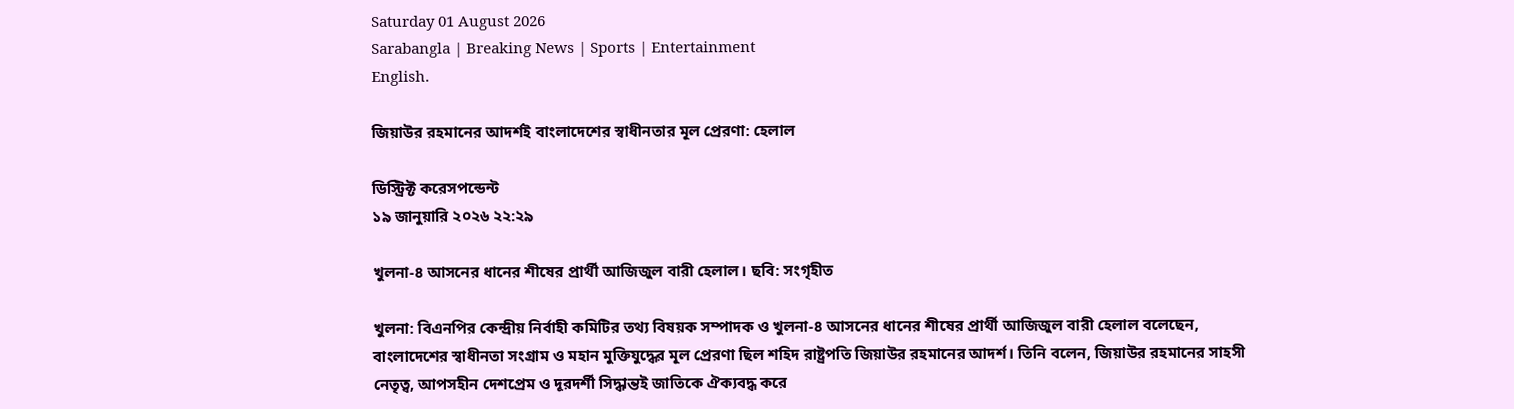Saturday 01 August 2026
Sarabangla | Breaking News | Sports | Entertainment
English.

জিয়াউর রহমানের আদর্শই বাংলাদেশের স্বাধীনতার মূল প্রেরণা: হেলাল

ডিস্ট্রিক্ট করেসপন্ডেন্ট
১৯ জানুয়ারি ২০২৬ ২২:২৯

খুলনা-৪ আসনের ধানের শীষের প্রার্থী আজিজুল বারী হেলাল। ছবি: সংগৃহীত

খুলনা: বিএনপির কেন্দ্রীয় নির্বাহী কমিটির তথ্য বিষয়ক সম্পাদক ও খুলনা-৪ আসনের ধানের শীষের প্রার্থী আজিজুল বারী হেলাল বলেছেন, বাংলাদেশের স্বাধীনতা সংগ্রাম ও মহান মুক্তিযুদ্ধের মূল প্রেরণা ছিল শহিদ রাষ্ট্রপতি জিয়াউর রহমানের আদর্শ। তিনি বলেন, জিয়াউর রহমানের সাহসী নেতৃত্ব, আপসহীন দেশপ্রেম ও দূরদর্শী সিদ্ধান্তই জাতিকে ঐক্যবদ্ধ করে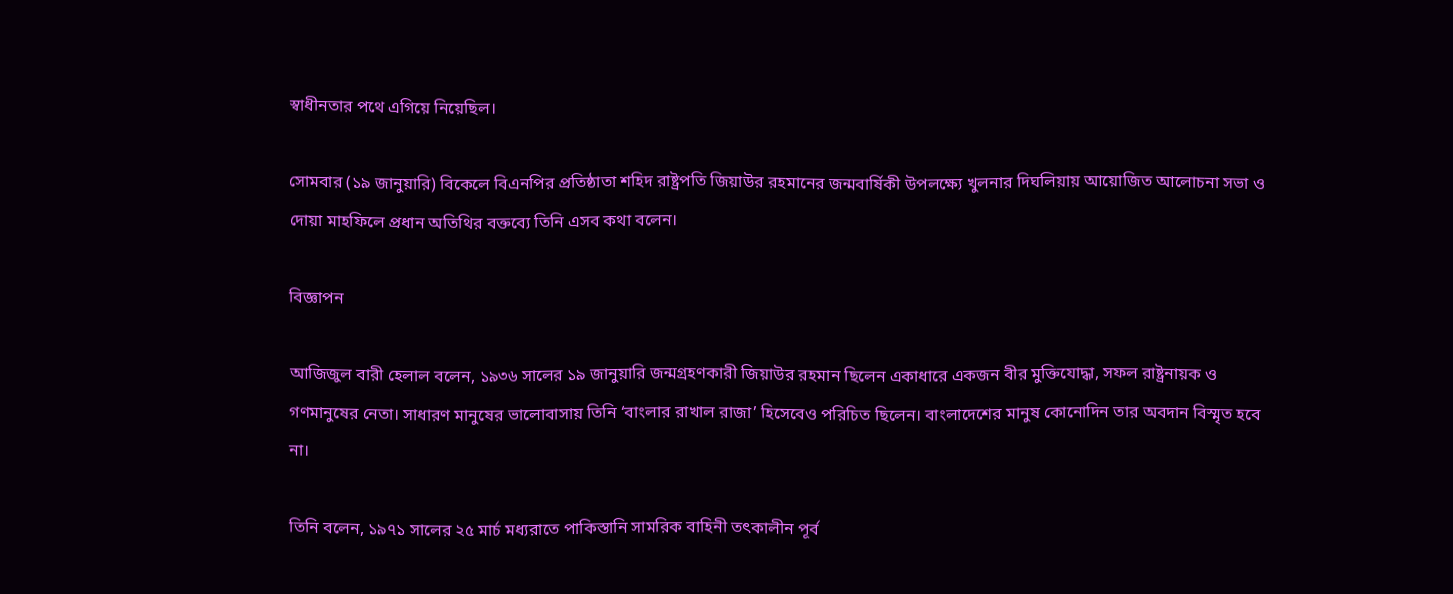স্বাধীনতার পথে এগিয়ে নিয়েছিল।

সোমবার (১৯ জানুয়ারি) বিকেলে বিএনপির প্রতিষ্ঠাতা শহিদ রাষ্ট্রপতি জিয়াউর রহমানের জন্মবার্ষিকী উপলক্ষ্যে খুলনার দিঘলিয়ায় আয়োজিত আলোচনা সভা ও দোয়া মাহফিলে প্রধান অতিথির বক্তব্যে তিনি এসব কথা বলেন।

বিজ্ঞাপন

আজিজুল বারী হেলাল বলেন, ১৯৩৬ সালের ১৯ জানুয়ারি জন্মগ্রহণকারী জিয়াউর রহমান ছিলেন একাধারে একজন বীর মুক্তিযোদ্ধা, সফল রাষ্ট্রনায়ক ও গণমানুষের নেতা। সাধারণ মানুষের ভালোবাসায় তিনি ‘বাংলার রাখাল রাজা’ হিসেবেও পরিচিত ছিলেন। বাংলাদেশের মানুষ কোনোদিন তার অবদান বিস্মৃত হবে না।

তিনি বলেন, ১৯৭১ সালের ২৫ মার্চ মধ্যরাতে পাকিস্তানি সামরিক বাহিনী তৎকালীন পূর্ব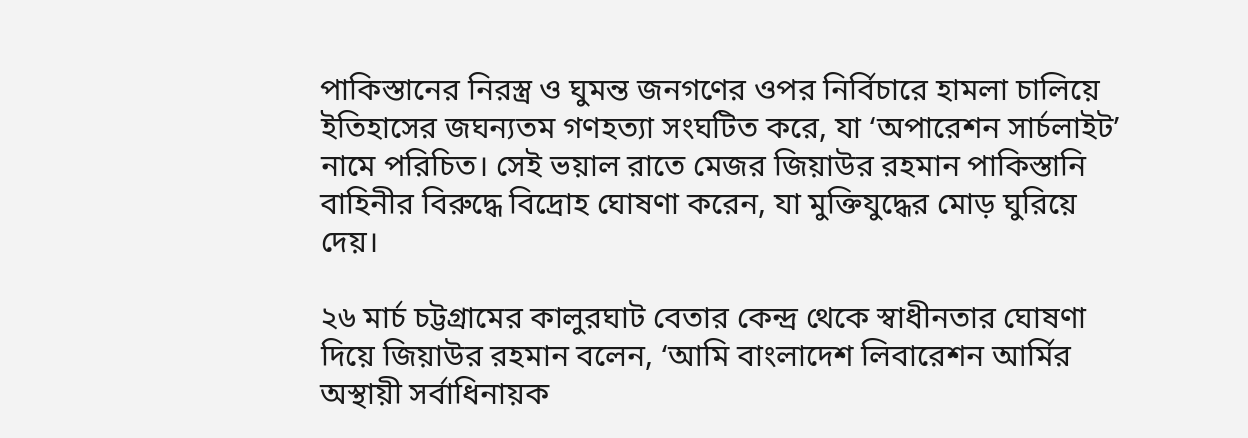পাকিস্তানের নিরস্ত্র ও ঘুমন্ত জনগণের ওপর নির্বিচারে হামলা চালিয়ে ইতিহাসের জঘন্যতম গণহত্যা সংঘটিত করে, যা ‘অপারেশন সার্চলাইট’ নামে পরিচিত। সেই ভয়াল রাতে মেজর জিয়াউর রহমান পাকিস্তানি বাহিনীর বিরুদ্ধে বিদ্রোহ ঘোষণা করেন, যা মুক্তিযুদ্ধের মোড় ঘুরিয়ে দেয়।

২৬ মার্চ চট্টগ্রামের কালুরঘাট বেতার কেন্দ্র থেকে স্বাধীনতার ঘোষণা দিয়ে জিয়াউর রহমান বলেন, ‘আমি বাংলাদেশ লিবারেশন আর্মির অস্থায়ী সর্বাধিনায়ক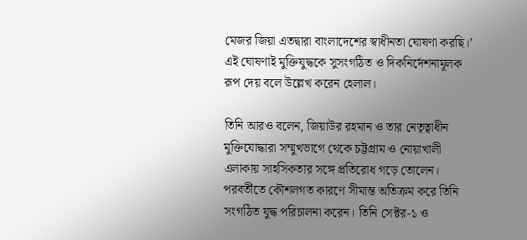মেজর জিয়া এতদ্বারা বাংলাদেশের স্বাধীনতা ঘোষণা করছি।’ এই ঘোষণাই মুক্তিযুদ্ধকে সুসংগঠিত ও দিকনির্দেশনামূলক রূপ দেয় বলে উল্লেখ করেন হেলাল।

তিনি আরও বলেন, জিয়াউর রহমান ও তার নেতৃত্বাধীন মুক্তিযোদ্ধারা সম্মুখভাগে থেকে চট্টগ্রাম ও নোয়াখালী এলাকায় সাহসিকতার সঙ্গে প্রতিরোধ গড়ে তোলেন। পরবর্তীতে কৌশলগত কারণে সীমান্ত অতিক্রম করে তিনি সংগঠিত যুদ্ধ পরিচালনা করেন। তিনি সেক্টর-১ ও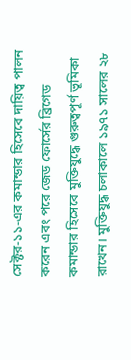সেক্টর-১১-এর কমান্ডার হিসেবে দায়িত্ব পালন করেন এবং পরে জেড ফোর্সের ব্রিগেড কমান্ডার হিসেবে মুক্তিযুদ্ধে গুরুত্বপূর্ণ ভূমিকা রাখেন। মুক্তিযুদ্ধ চলাকালে ১৯৭১ সালের ২৮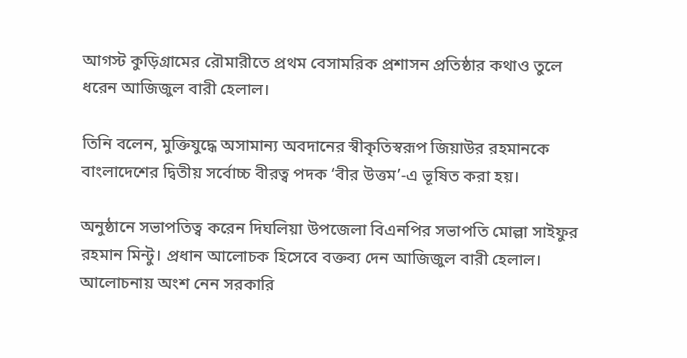আগস্ট কুড়িগ্রামের রৌমারীতে প্রথম বেসামরিক প্রশাসন প্রতিষ্ঠার কথাও তুলে ধরেন আজিজুল বারী হেলাল।

তিনি বলেন, মুক্তিযুদ্ধে অসামান্য অবদানের স্বীকৃতিস্বরূপ জিয়াউর রহমানকে বাংলাদেশের দ্বিতীয় সর্বোচ্চ বীরত্ব পদক ‘বীর উত্তম’-এ ভূষিত করা হয়।

অনুষ্ঠানে সভাপতিত্ব করেন দিঘলিয়া উপজেলা বিএনপির সভাপতি মোল্লা সাইফুর রহমান মিন্টু। প্রধান আলোচক হিসেবে বক্তব্য দেন আজিজুল বারী হেলাল। আলোচনায় অংশ নেন সরকারি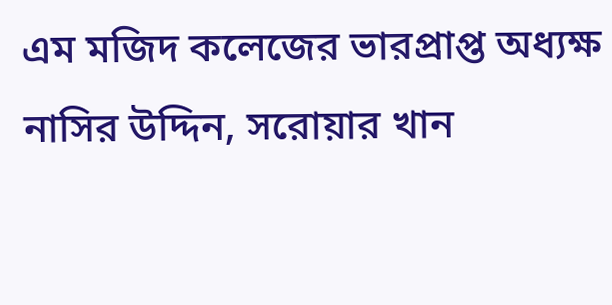এম মজিদ কলেজের ভারপ্রাপ্ত অধ্যক্ষ নাসির উদ্দিন, সরোয়ার খান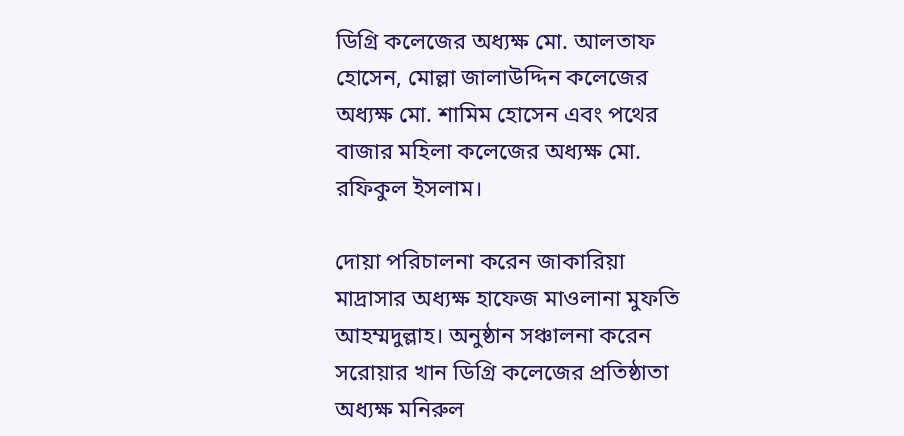ডিগ্রি কলেজের অধ্যক্ষ মো. আলতাফ হোসেন, মোল্লা জালাউদ্দিন কলেজের অধ্যক্ষ মো. শামিম হোসেন এবং পথের বাজার মহিলা কলেজের অধ্যক্ষ মো. রফিকুল ইসলাম।

দোয়া পরিচালনা করেন জাকারিয়া মাদ্রাসার অধ্যক্ষ হাফেজ মাওলানা মুফতি আহম্মদুল্লাহ। অনুষ্ঠান সঞ্চালনা করেন সরোয়ার খান ডিগ্রি কলেজের প্রতিষ্ঠাতা অধ্যক্ষ মনিরুল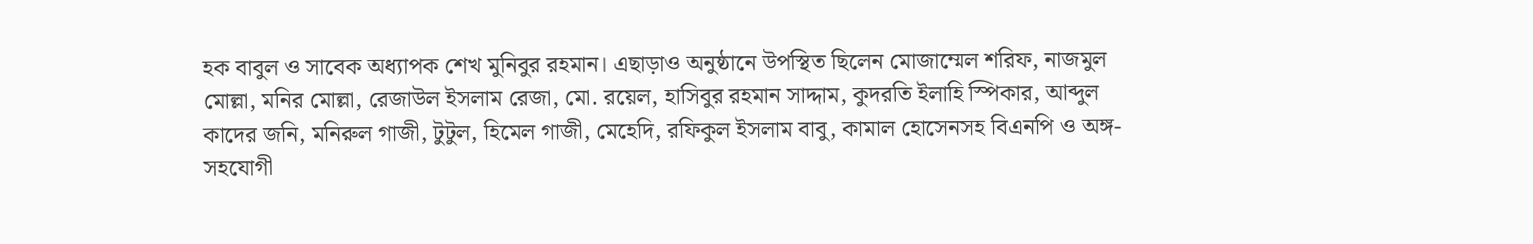হক বাবুল ও সাবেক অধ্যাপক শেখ মুনিবুর রহমান। এছাড়াও অনুষ্ঠানে উপস্থিত ছিলেন মোজাম্মেল শরিফ, নাজমুল মোল্লা, মনির মোল্লা, রেজাউল ইসলাম রেজা, মো. রয়েল, হাসিবুর রহমান সাদ্দাম, কুদরতি ইলাহি স্পিকার, আব্দুল কাদের জনি, মনিরুল গাজী, টুটুল, হিমেল গাজী, মেহেদি, রফিকুল ইসলাম বাবু, কামাল হোসেনসহ বিএনপি ও অঙ্গ-সহযোগী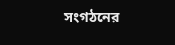সংগঠনের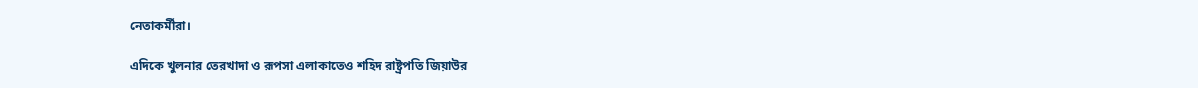নেতাকর্মীরা।

এদিকে খুলনার তেরখাদা ও রূপসা এলাকাতেও শহিদ রাষ্ট্রপতি জিয়াউর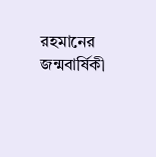রহমানের জন্মবার্ষিকী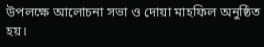উপলক্ষে আলোচনা সভা ও দোয়া মাহফিল অনুষ্ঠিত হয়।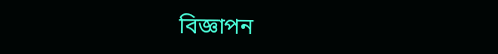বিজ্ঞাপন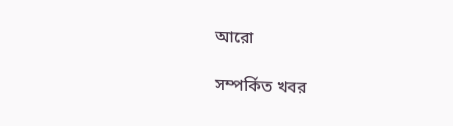আরো

সম্পর্কিত খবর